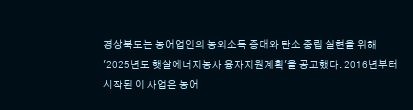경상북도는 농어업인의 농외소득 증대와 탄소 중립 실현을 위해 '2025년도 햇살에너지농사 융자지원계획'을 공고했다. 2016년부터 시작된 이 사업은 농어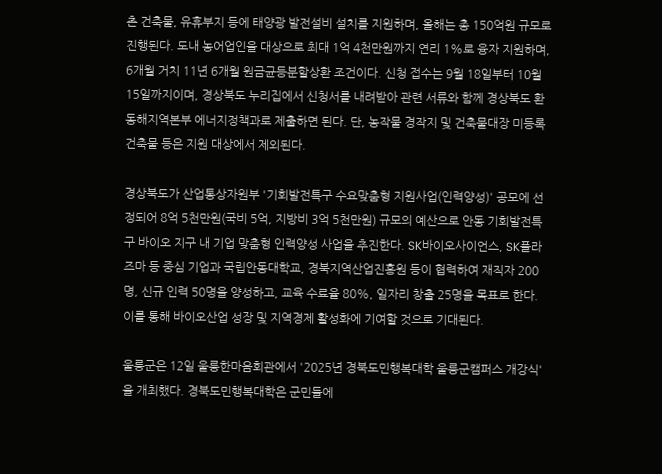촌 건축물, 유휴부지 등에 태양광 발전설비 설치를 지원하며, 올해는 총 150억원 규모로 진행된다. 도내 농어업인을 대상으로 최대 1억 4천만원까지 연리 1%로 융자 지원하며, 6개월 거치 11년 6개월 원금균등분할상환 조건이다. 신청 접수는 9월 18일부터 10월 15일까지이며, 경상북도 누리집에서 신청서를 내려받아 관련 서류와 함께 경상북도 환동해지역본부 에너지정책과로 제출하면 된다. 단, 농작물 경작지 및 건축물대장 미등록 건축물 등은 지원 대상에서 제외된다.

경상북도가 산업통상자원부 '기회발전특구 수요맞춤형 지원사업(인력양성)' 공모에 선정되어 8억 5천만원(국비 5억, 지방비 3억 5천만원) 규모의 예산으로 안동 기회발전특구 바이오 지구 내 기업 맞춤형 인력양성 사업을 추진한다. SK바이오사이언스, SK플라즈마 등 중심 기업과 국립안동대학교, 경북지역산업진흥원 등이 협력하여 재직자 200명, 신규 인력 50명을 양성하고, 교육 수료율 80%, 일자리 창출 25명을 목표로 한다. 이를 통해 바이오산업 성장 및 지역경제 활성화에 기여할 것으로 기대된다.

울릉군은 12일 울릉한마음회관에서 '2025년 경북도민행복대학 울릉군캠퍼스 개강식'을 개최했다. 경북도민행복대학은 군민들에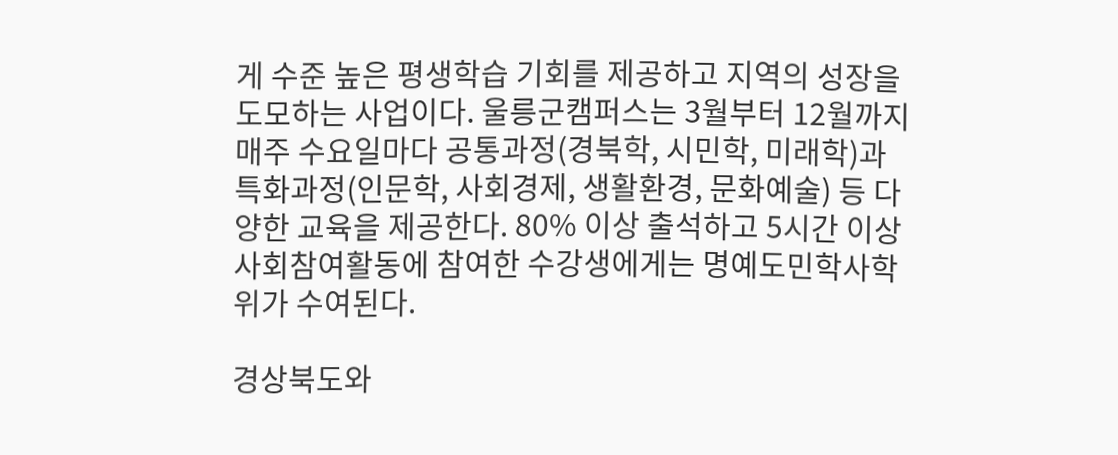게 수준 높은 평생학습 기회를 제공하고 지역의 성장을 도모하는 사업이다. 울릉군캠퍼스는 3월부터 12월까지 매주 수요일마다 공통과정(경북학, 시민학, 미래학)과 특화과정(인문학, 사회경제, 생활환경, 문화예술) 등 다양한 교육을 제공한다. 80% 이상 출석하고 5시간 이상 사회참여활동에 참여한 수강생에게는 명예도민학사학위가 수여된다.

경상북도와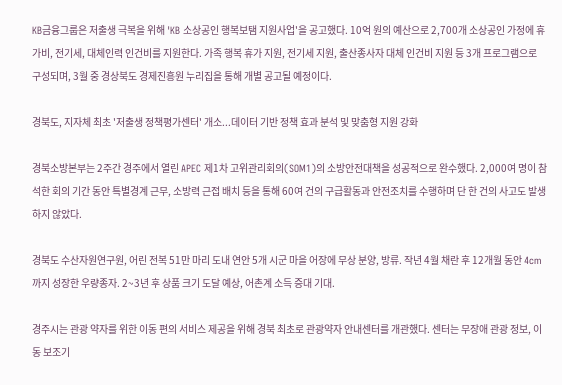KB금융그룹은 저출생 극복을 위해 'KB 소상공인 행복보탬 지원사업'을 공고했다. 10억 원의 예산으로 2,700개 소상공인 가정에 휴가비, 전기세, 대체인력 인건비를 지원한다. 가족 행복 휴가 지원, 전기세 지원, 출산종사자 대체 인건비 지원 등 3개 프로그램으로 구성되며, 3월 중 경상북도 경제진흥원 누리집을 통해 개별 공고될 예정이다.

경북도, 지자체 최초 '저출생 정책평가센터' 개소...데이터 기반 정책 효과 분석 및 맞춤형 지원 강화

경북소방본부는 2주간 경주에서 열린 APEC 제1차 고위관리회의(SOM1)의 소방안전대책을 성공적으로 완수했다. 2,000여 명이 참석한 회의 기간 동안 특별경계 근무, 소방력 근접 배치 등을 통해 60여 건의 구급활동과 안전조치를 수행하며 단 한 건의 사고도 발생하지 않았다.

경북도 수산자원연구원, 어린 전복 51만 마리 도내 연안 5개 시군 마을 어장에 무상 분양, 방류. 작년 4월 채란 후 12개월 동안 4cm까지 성장한 우량종자. 2~3년 후 상품 크기 도달 예상, 어촌계 소득 증대 기대.

경주시는 관광 약자를 위한 이동 편의 서비스 제공을 위해 경북 최초로 관광약자 안내센터를 개관했다. 센터는 무장애 관광 정보, 이동 보조기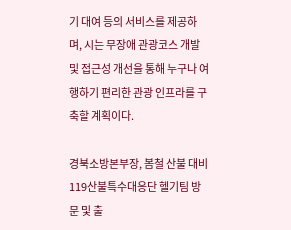기 대여 등의 서비스를 제공하며, 시는 무장애 관광코스 개발 및 접근성 개선을 통해 누구나 여행하기 편리한 관광 인프라를 구축할 계획이다.

경북소방본부장, 봄철 산불 대비 119산불특수대응단 헬기팀 방문 및 출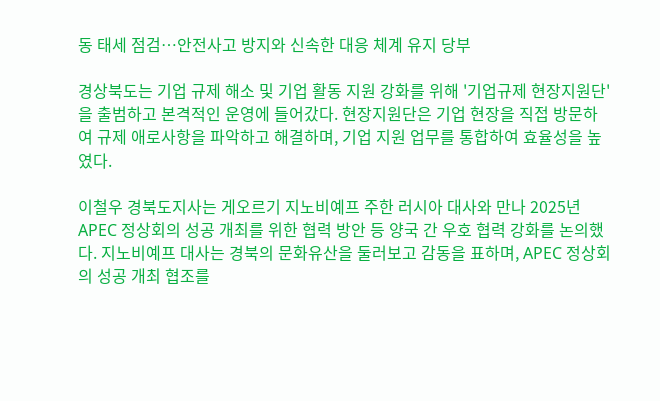동 태세 점검…안전사고 방지와 신속한 대응 체계 유지 당부

경상북도는 기업 규제 해소 및 기업 활동 지원 강화를 위해 '기업규제 현장지원단'을 출범하고 본격적인 운영에 들어갔다. 현장지원단은 기업 현장을 직접 방문하여 규제 애로사항을 파악하고 해결하며, 기업 지원 업무를 통합하여 효율성을 높였다.

이철우 경북도지사는 게오르기 지노비예프 주한 러시아 대사와 만나 2025년 APEC 정상회의 성공 개최를 위한 협력 방안 등 양국 간 우호 협력 강화를 논의했다. 지노비예프 대사는 경북의 문화유산을 둘러보고 감동을 표하며, APEC 정상회의 성공 개최 협조를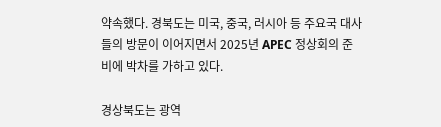약속했다. 경북도는 미국, 중국, 러시아 등 주요국 대사들의 방문이 이어지면서 2025년 APEC 정상회의 준비에 박차를 가하고 있다.

경상북도는 광역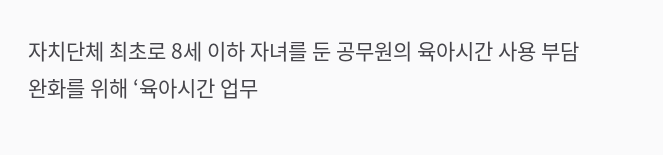자치단체 최초로 8세 이하 자녀를 둔 공무원의 육아시간 사용 부담 완화를 위해 ‘육아시간 업무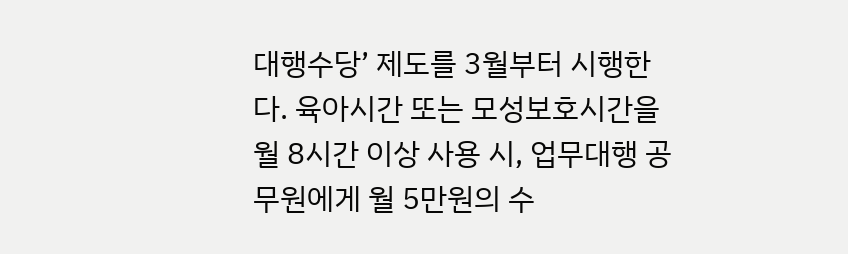대행수당’ 제도를 3월부터 시행한다. 육아시간 또는 모성보호시간을 월 8시간 이상 사용 시, 업무대행 공무원에게 월 5만원의 수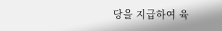당을 지급하여 육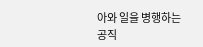아와 일을 병행하는 공직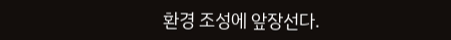환경 조성에 앞장선다.